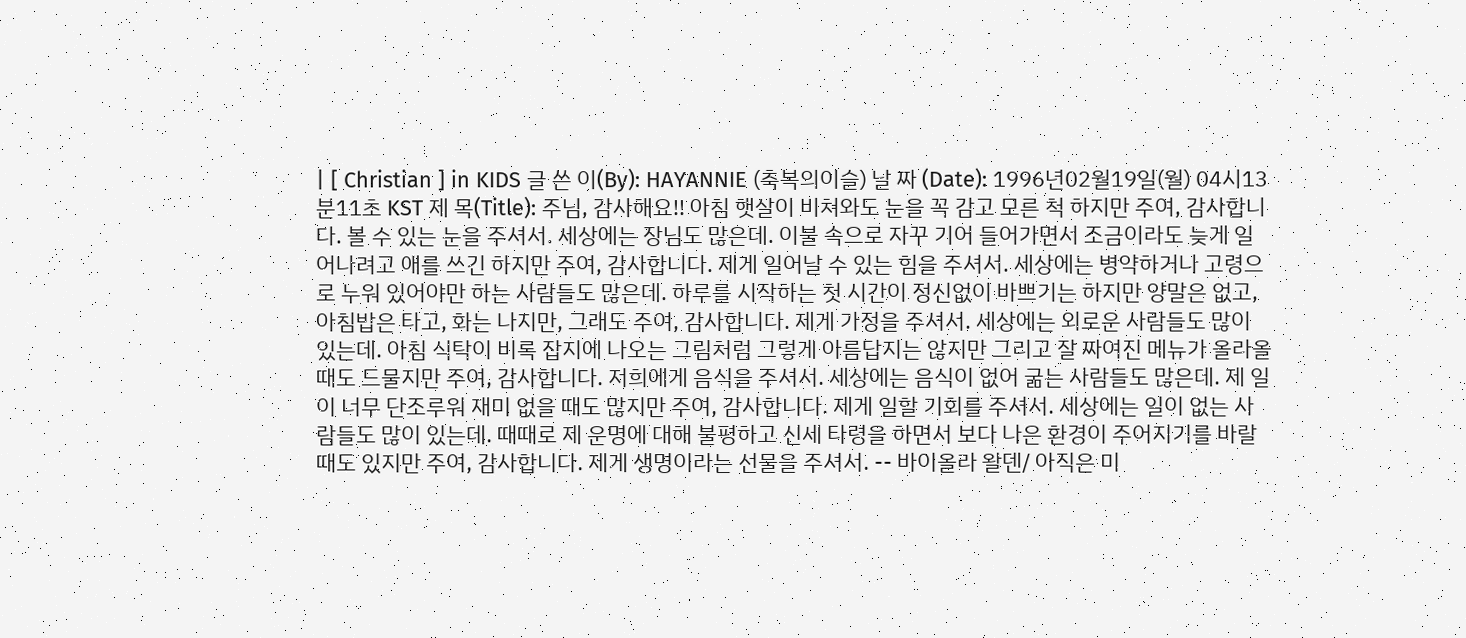| [ Christian ] in KIDS 글 쓴 이(By): HAYANNIE (축복의이슬) 날 짜 (Date): 1996년02월19일(월) 04시13분11초 KST 제 목(Title): 주님, 감사해요!! 아침 햇살이 비쳐와도 눈을 꼭 감고 모른 척 하지만 주여, 감사합니다. 볼 수 있는 눈을 주셔서. 세상에는 장님도 많은데. 이불 속으로 자꾸 기어 들어가면서 조금이라도 늦게 일어나려고 애를 쓰긴 하지만 주여, 감사합니다. 제게 일어날 수 있는 힘을 주셔서. 세상에는 병약하거나 고령으로 누워 있어야만 하는 사람들도 많은데. 하루를 시작하는 첫 시간이 정신없이 바쁘기는 하지만 양말은 없고, 아침밥은 타고, 화는 나지만, 그래도 주여, 감사합니다. 제게 가정을 주셔서. 세상에는 외로운 사람들도 많이 있는데. 아침 식탁이 비록 잡지에 나오는 그림처럼 그렇게 아름답지는 않지만 그리고 잘 짜여진 메뉴가 올라올 때도 드물지만 주여, 감사합니다. 저희에게 음식을 주셔서. 세상에는 음식이 없어 굶는 사람들도 많은데. 제 일이 너무 단조루워 재미 없을 때도 많지만 주여, 감사합니다. 제게 일할 기회를 주셔서. 세상에는 일이 없는 사람들도 많이 있는데. 때때로 제 운명에 대해 불평하고 신세 타령을 하면서 보다 나은 환경이 주어지기를 바랄 때도 있지만 주여, 감사합니다. 제게 생명이라는 선물을 주셔서. -- 바이올라 왈덴/ 아직은 미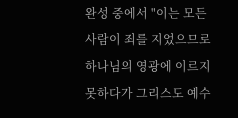완성 중에서 "이는 모든 사람이 죄를 지었으므로 하나님의 영광에 이르지 못하다가 그리스도 예수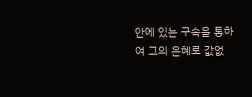안에 있는 구속을 통하여 그의 은혜로 값없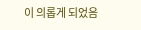이 의롭게 되었음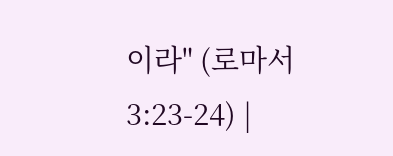이라" (로마서 3:23-24) |